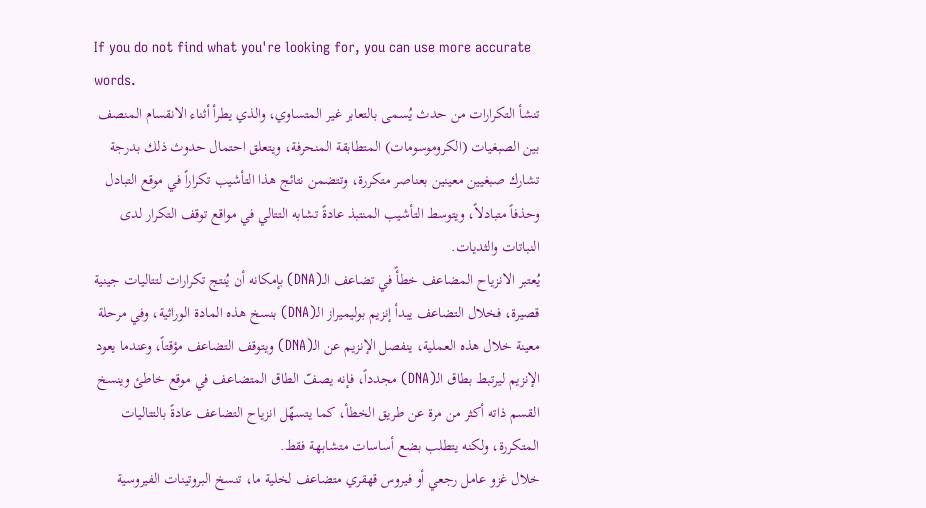If you do not find what you're looking for, you can use more accurate words.
تنشأ التكرارات من حدث يُسمى بالتعابر غير المتساوي، والذي يطرأ أثناء الانقسام المنصف بين الصبغيات (الكروموسومات) المتطابقة المنحرفة، ويتعلق احتمال حدوث ذلك بدرجة تشارك صبغيين معينين بعناصر متكررة، وتتضمن نتائج هذا التأشيب تكراراً في موقع التبادل وحذفاً متبادلاً، ويتوسط التأشيب المنتبذ عادةً تشابه التتالي في مواقع توقف التكرار لدى النباتات والثديات.
يُعتبر الانزياح المضاعف خطأً في تضاعف الـ(DNA) بإمكانه أن يُنتج تكرارات لتتاليات جينية قصيرة، فخلال التضاعف يبدأ إنزيم بوليميراز الـ(DNA) بنسخ هذه المادة الوراثية، وفي مرحلة معينة خلال هذه العملية، ينفصل الإنزيم عن الـ(DNA) ويتوقف التضاعف مؤقتاً، وعندما يعود الإنزيم ليرتبط بطاق الـ(DNA) مجدداً، فإنه يصفّ الطاق المتضاعف في موقع خاطئ وينسخ القسم ذاته أكثر من مرة عن طريق الخطأ، كما يتسهّل انزياح التضاعف عادةً بالتتاليات المتكررة، ولكنه يتطلب بضع أساسات متشابهة فقط.
خلال غزو عامل رجعي أو فيروس قهقري متضاعف لخلية ما، تنسخ البروتينات الفيروسية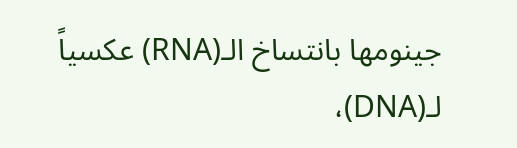جينومها بانتساخ الـ(RNA) عكسياً لـ(DNA)،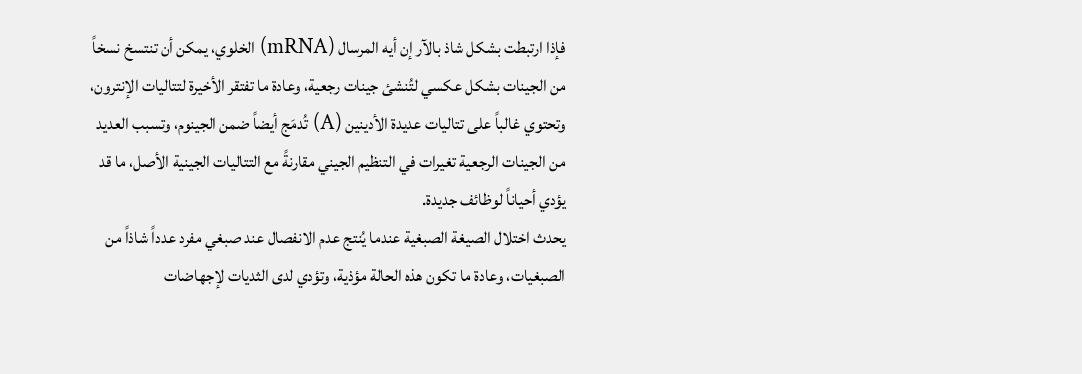فإذا ارتبطت بشكل شاذ بالآر إن أيه المرسال (mRNA) الخلوي، يمكن أن تنتسخ نسخاً من الجينات بشكل عكسي لتُنشئ جينات رجعية، وعادة ما تفتقر الأخيرة لتتاليات الإنترون، وتحتوي غالباً على تتاليات عديدة الأدينين (A) تُدمَج أيضاً ضمن الجينوم، وتسبب العديد من الجينات الرجعية تغيرات في التنظيم الجيني مقارنةً مع التتاليات الجينية الأصل، ما قد يؤدي أحياناً لوظائف جديدة.
يحدث اختلال الصيغة الصبغية عندما يُنتج عدم الانفصال عند صبغي مفرد عدداً شاذاً من الصبغيات، وعادة ما تكون هذه الحالة مؤذية، وتؤدي لدى الثديات لإجهاضات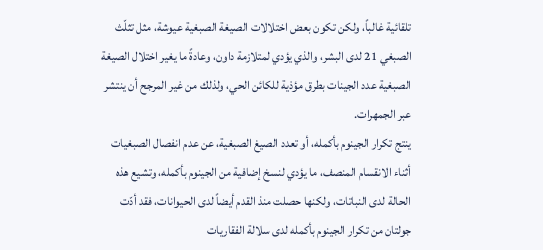تلقائية غالباً، ولكن تكون بعض اختلالات الصيغة الصبغية عيوشة، مثل تثلّث الصبغي 21 لدى البشر، والذي يؤدي لمتلازمة داون، وعادةً ما يغير اختلال الصيغة الصبغية عدد الجينات بطرق مؤذية للكائن الحي، ولذلك من غير المرجح أن ينتشر عبر الجمهرات.
ينتج تكرار الجينوم بأكمله، أو تعدد الصيغ الصبغية، عن عدم انفصال الصبغيات أثناء الانقسام المنصف، ما يؤدي لنسخ إضافية من الجينوم بأكمله، وتشيع هذه الحالة لدى النباتات، ولكنها حصلت منذ القدم أيضاً لدى الحيوانات، فقد أدّت جولتان من تكرار الجينوم بأكمله لدى سلالة الفقاريات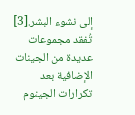إلى نشوء البشر.[3] تُفقد مجموعات عديدة من الجينات الإضافية بعد تكرارات الجينوم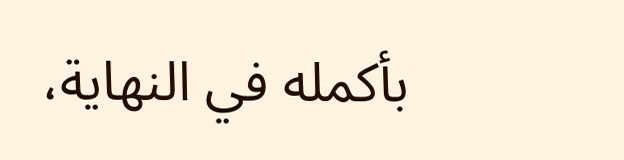بأكمله في النهاية،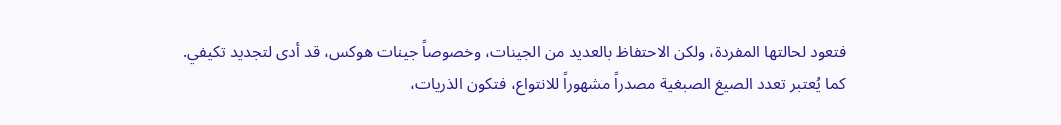فتعود لحالتها المفردة، ولكن الاحتفاظ بالعديد من الجينات، وخصوصاً جينات هوكس، قد أدى لتجديد تكيفي.
كما يُعتبر تعدد الصيغ الصبغية مصدراً مشهوراً للانتواع، فتكون الذريات،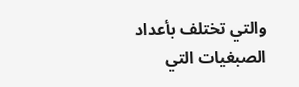والتي تختلف بأعداد الصبغيات التي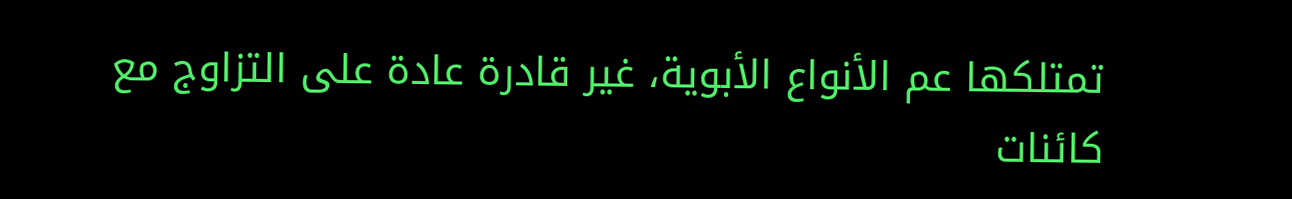تمتلكها عم الأنواع الأبوية، غير قادرة عادة على التزاوج مع كائنات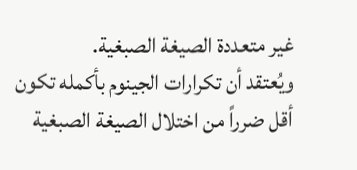غير متعددة الصيغة الصبغية.
ويُعتقد أن تكرارات الجينوم بأكمله تكون أقل ضرراً من اختلال الصيغة الصبغية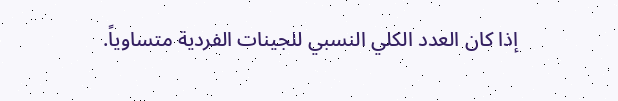إذا كان العدد الكلي النسبي للجينات الفردية متساوياً.